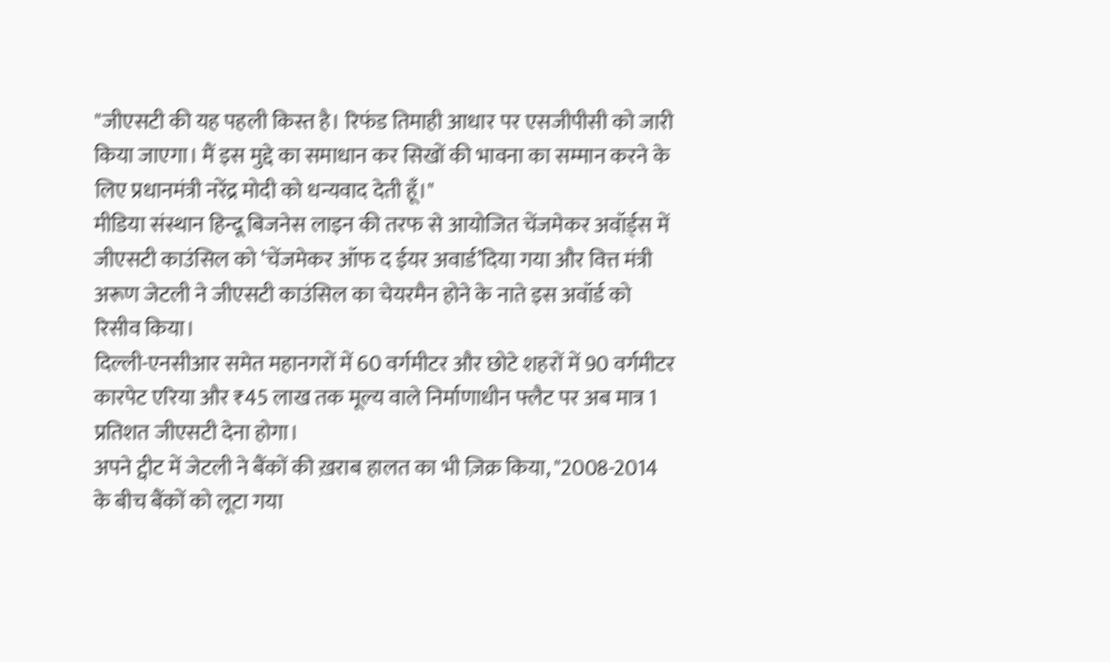"जीएसटी की यह पहली किस्त है। रिफंड तिमाही आधार पर एसजीपीसी को जारी किया जाएगा। मैं इस मुद्दे का समाधान कर सिखों की भावना का सम्मान करने के लिए प्रधानमंत्री नरेंद्र मोदी को धन्यवाद देती हूँ।"
मीडिया संस्थान हिन्दू बिजनेस लाइन की तरफ से आयोजित चेंजमेकर अवॉर्ड्स में जीएसटी काउंसिल को ‘चेंजमेकर ऑफ द ईयर अवार्ड’दिया गया और वित्त मंत्री अरूण जेटली ने जीएसटी काउंसिल का चेयरमैन होने के नाते इस अवॉर्ड को रिसीव किया।
दिल्ली-एनसीआर समेत महानगरों में 60 वर्गमीटर और छोटे शहरों में 90 वर्गमीटर कारपेट एरिया और ₹45 लाख तक मूल्य वाले निर्माणाधीन फ्लैट पर अब मात्र 1 प्रतिशत जीएसटी देना होगा।
अपने ट्वीट में जेटली ने बैंकों की ख़राब हालत का भी ज़िक्र किया, "2008-2014 के बीच बैंकों को लूटा गया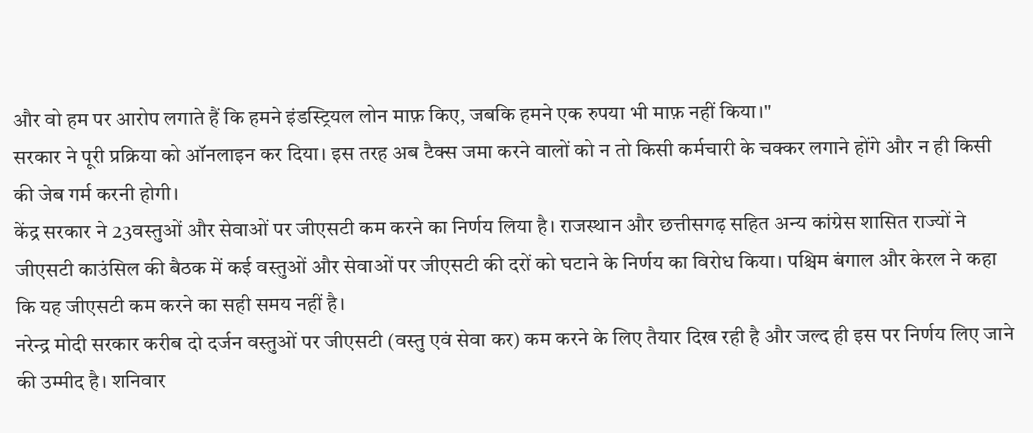और वो हम पर आरोप लगाते हैं कि हमने इंडस्ट्रियल लोन माफ़ किए, जबकि हमने एक रुपया भी माफ़ नहीं किया।"
सरकार ने पूरी प्रक्रिया को ऑनलाइन कर दिया। इस तरह अब टैक्स जमा करने वालों को न तो किसी कर्मचारी के चक्कर लगाने होंगे और न ही किसी की जेब गर्म करनी होगी।
केंद्र सरकार ने 23वस्तुओं और सेवाओं पर जीएसटी कम करने का निर्णय लिया है। राजस्थान और छत्तीसगढ़ सहित अन्य कांग्रेस शासित राज्यों ने जीएसटी काउंसिल की बैठक में कई वस्तुओं और सेवाओं पर जीएसटी की दरों को घटाने के निर्णय का विरोध किया। पश्चिम बंगाल और केरल ने कहा कि यह जीएसटी कम करने का सही समय नहीं है।
नरेन्द्र मोदी सरकार करीब दो दर्जन वस्तुओं पर जीएसटी (वस्तु एवं सेवा कर) कम करने के लिए तैयार दिख रही है और जल्द ही इस पर निर्णय लिए जाने की उम्मीद है। शनिवार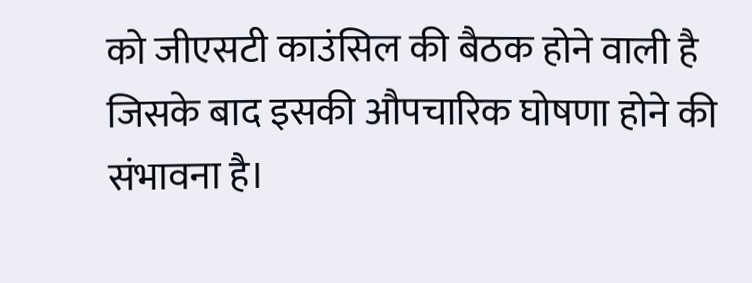को जीएसटी काउंसिल की बैठक होने वाली है जिसके बाद इसकी औपचारिक घोषणा होने की संभावना है।